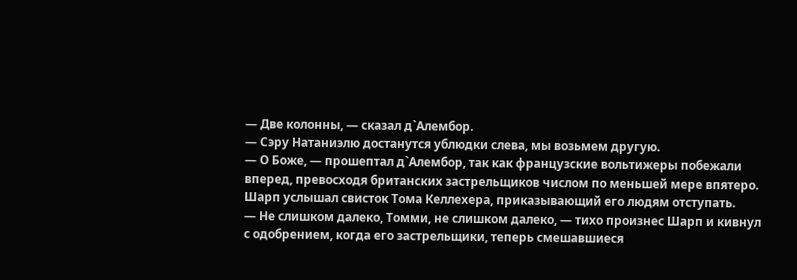— Две колонны, — сказал д`Алембор.
— Сэру Натаниэлю достанутся ублюдки слева, мы возьмем другую.
— О Боже, — прошептал д`Алембор, так как французские вольтижеры побежали вперед, превосходя британских застрельщиков числом по меньшей мере впятеро.
Шарп услышал свисток Тома Келлехера, приказывающий его людям отступать.
— Не слишком далеко, Томми, не слишком далеко, — тихо произнес Шарп и кивнул с одобрением, когда его застрельщики, теперь смешавшиеся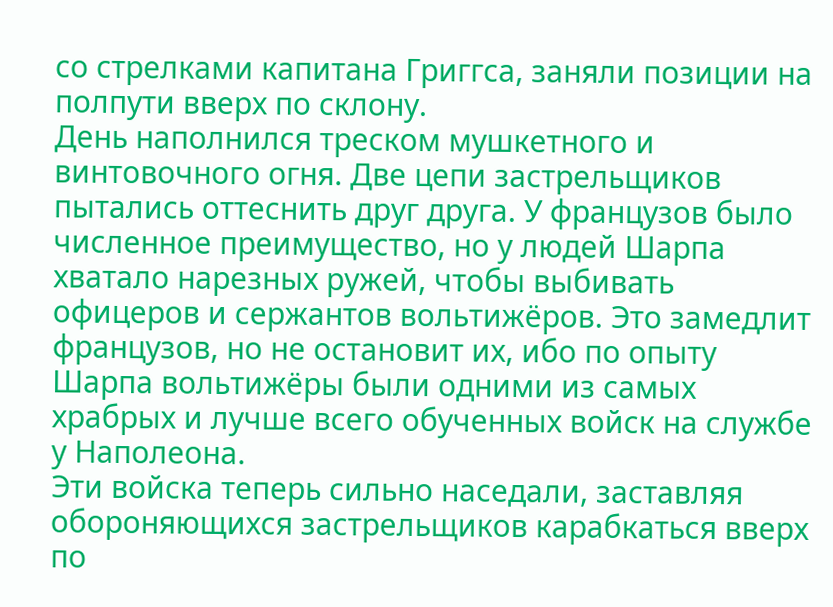со стрелками капитана Григгса, заняли позиции на полпути вверх по склону.
День наполнился треском мушкетного и винтовочного огня. Две цепи застрельщиков пытались оттеснить друг друга. У французов было численное преимущество, но у людей Шарпа хватало нарезных ружей, чтобы выбивать офицеров и сержантов вольтижёров. Это замедлит французов, но не остановит их, ибо по опыту Шарпа вольтижёры были одними из самых храбрых и лучше всего обученных войск на службе у Наполеона.
Эти войска теперь сильно наседали, заставляя обороняющихся застрельщиков карабкаться вверх по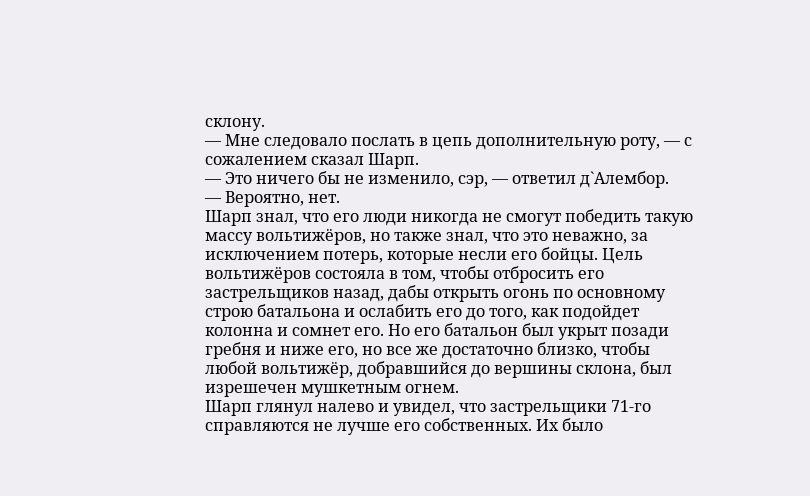склону.
— Мне следовало послать в цепь дополнительную роту, — с сожалением сказал Шарп.
— Это ничего бы не изменило, сэр, — ответил д`Алембор.
— Вероятно, нет.
Шарп знал, что его люди никогда не смогут победить такую массу вольтижёров, но также знал, что это неважно, за исключением потерь, которые несли его бойцы. Цель вольтижёров состояла в том, чтобы отбросить его застрельщиков назад, дабы открыть огонь по основному строю батальона и ослабить его до того, как подойдет колонна и сомнет его. Но его батальон был укрыт позади гребня и ниже его, но все же достаточно близко, чтобы любой вольтижёр, добравшийся до вершины склона, был изрешечен мушкетным огнем.
Шарп глянул налево и увидел, что застрельщики 71-го справляются не лучше его собственных. Их было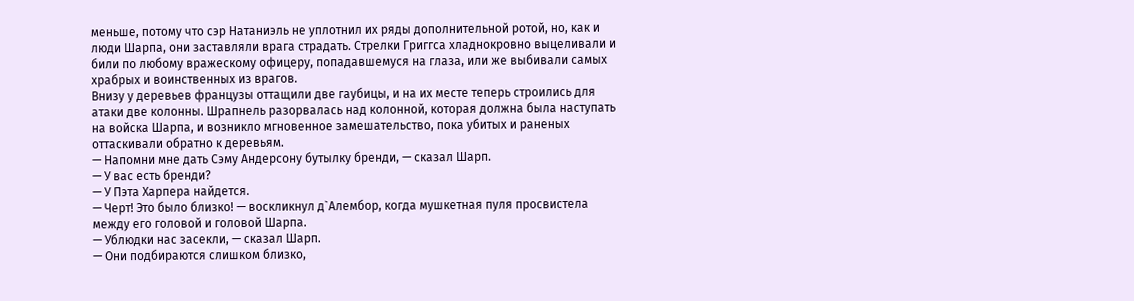меньше, потому что сэр Натаниэль не уплотнил их ряды дополнительной ротой, но, как и люди Шарпа, они заставляли врага страдать. Стрелки Григгса хладнокровно выцеливали и били по любому вражескому офицеру, попадавшемуся на глаза, или же выбивали самых храбрых и воинственных из врагов.
Внизу у деревьев французы оттащили две гаубицы, и на их месте теперь строились для атаки две колонны. Шрапнель разорвалась над колонной, которая должна была наступать на войска Шарпа, и возникло мгновенное замешательство, пока убитых и раненых оттаскивали обратно к деревьям.
— Напомни мне дать Сэму Андерсону бутылку бренди, — сказал Шарп.
— У вас есть бренди?
— У Пэта Харпера найдется.
— Черт! Это было близко! — воскликнул д`Алембор, когда мушкетная пуля просвистела между его головой и головой Шарпа.
— Ублюдки нас засекли, — сказал Шарп.
— Они подбираются слишком близко,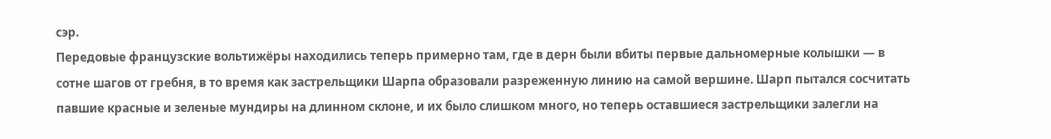сэр.
Передовые французские вольтижёры находились теперь примерно там, где в дерн были вбиты первые дальномерные колышки — в сотне шагов от гребня, в то время как застрельщики Шарпа образовали разреженную линию на самой вершине. Шарп пытался сосчитать павшие красные и зеленые мундиры на длинном склоне, и их было слишком много, но теперь оставшиеся застрельщики залегли на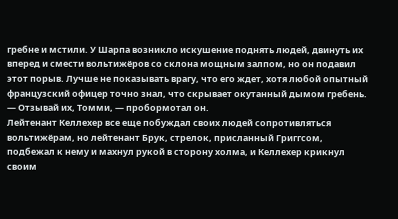гребне и мстили. У Шарпа возникло искушение поднять людей, двинуть их вперед и смести вольтижёров со склона мощным залпом, но он подавил этот порыв. Лучше не показывать врагу, что его ждет, хотя любой опытный французский офицер точно знал, что скрывает окутанный дымом гребень.
— Отзывай их, Томми, — пробормотал он.
Лейтенант Келлехер все еще побуждал своих людей сопротивляться вольтижёрам, но лейтенант Брук, стрелок, присланный Григгсом, подбежал к нему и махнул рукой в сторону холма, и Келлехер крикнул своим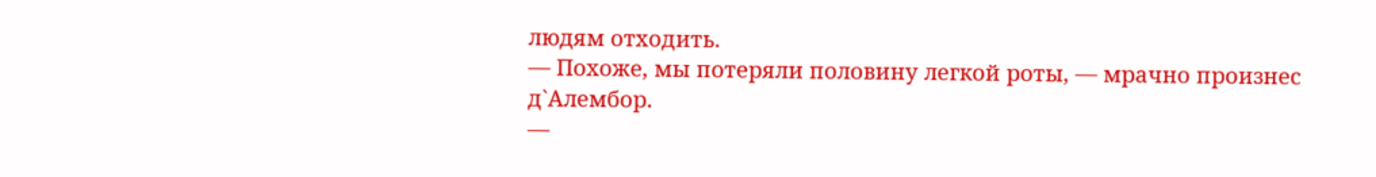людям отходить.
— Похоже, мы потеряли половину легкой роты, — мрачно произнес д`Алембор.
—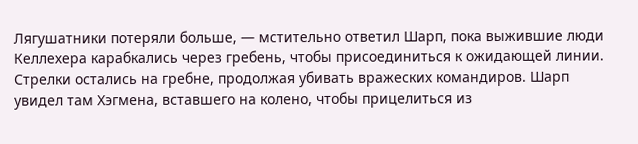Лягушатники потеряли больше, — мстительно ответил Шарп, пока выжившие люди Келлехера карабкались через гребень, чтобы присоединиться к ожидающей линии.
Стрелки остались на гребне, продолжая убивать вражеских командиров. Шарп увидел там Хэгмена, вставшего на колено, чтобы прицелиться из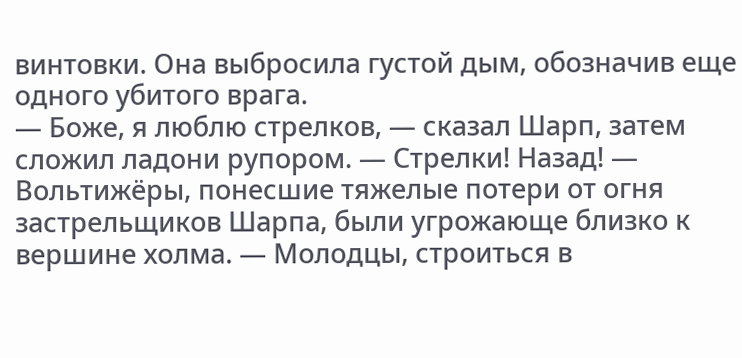винтовки. Она выбросила густой дым, обозначив еще одного убитого врага.
— Боже, я люблю стрелков, — сказал Шарп, затем сложил ладони рупором. — Стрелки! Назад! — Вольтижёры, понесшие тяжелые потери от огня застрельщиков Шарпа, были угрожающе близко к вершине холма. — Молодцы, строиться в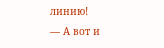линию!
— А вот и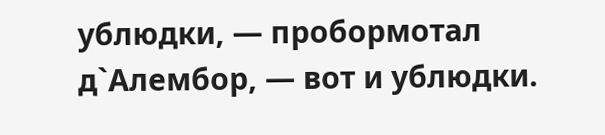ублюдки, — пробормотал д`Алембор, — вот и ублюдки.